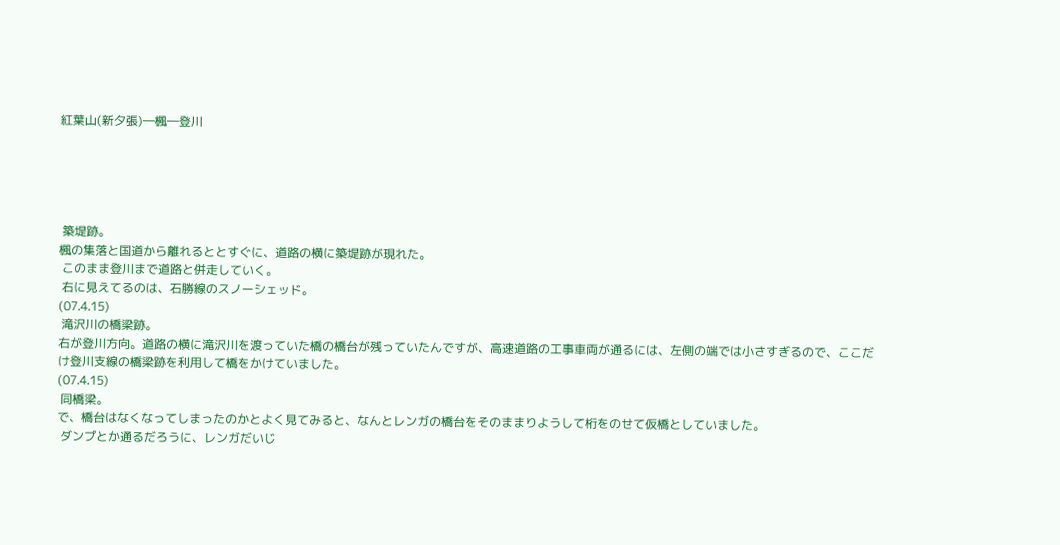紅葉山(新夕張)―楓―登川





 築堤跡。
楓の集落と国道から離れるととすぐに、道路の横に築堤跡が現れた。
 このまま登川まで道路と併走していく。
 右に見えてるのは、石勝線のスノーシェッド。
(07.4.15)
 滝沢川の橋梁跡。
右が登川方向。道路の横に滝沢川を渡っていた橋の橋台が残っていたんですが、高速道路の工事車両が通るには、左側の端では小さすぎるので、ここだけ登川支線の橋梁跡を利用して橋をかけていました。
(07.4.15)
 同橋梁。
で、橋台はなくなってしまったのかとよく見てみると、なんとレンガの橋台をそのままりようして桁をのせて仮橋としていました。
 ダンプとか通るだろうに、レンガだいじ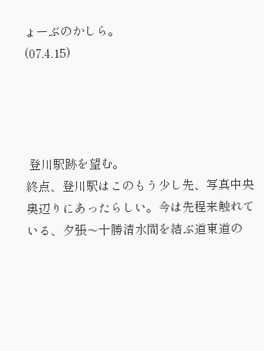ょーぶのかしら。
(07.4.15)




 登川駅跡を望む。
終点、登川駅はこのもう少し先、写真中央奥辺りにあったらしい。今は先程来触れている、夕張〜十勝清水間を結ぶ道東道の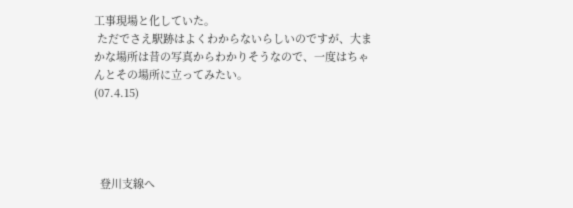工事現場と化していた。
 ただでさえ駅跡はよくわからないらしいのですが、大まかな場所は昔の写真からわかりそうなので、一度はちゃんとその場所に立ってみたい。
(07.4.15)




  登川支線へ